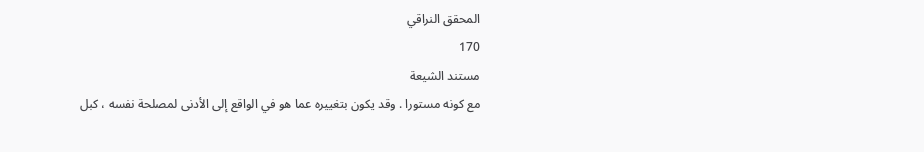المحقق النراقي
170
مستند الشيعة
مع كونه مستورا . وقد يكون بتغييره عما هو في الواقع إلى الأدنى لمصلحة نفسه ، كبل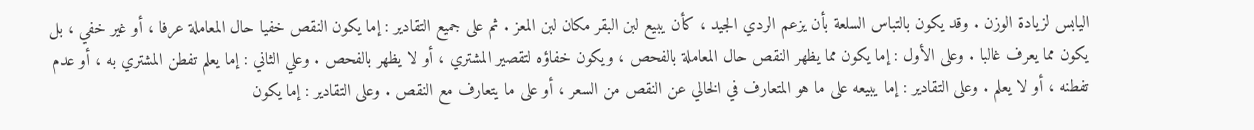اليابس لزيادة الوزن . وقد يكون بالتباس السلعة بأن يزعم الردي الجيد ، كأن يبيع لبن البقر مكان لبن المعز . ثم على جميع التقادير : إما يكون النقص خفيا حال المعاملة عرفا ، أو غير خفي ، بل يكون مما يعرف غالبا . وعلى الأول : إما يكون مما يظهر النقص حال المعاملة بالفحص ، ويكون خفاؤه لتقصير المشتري ، أو لا يظهر بالفحص . وعلي الثاني : إما يعلم تفطن المشتري به ، أو عدم تفطنه ، أو لا يعلم . وعلى التقادير : إما يبيعه على ما هو المتعارف في الخالي عن النقص من السعر ، أو على ما يتعارف مع النقص . وعلى التقادير : إما يكون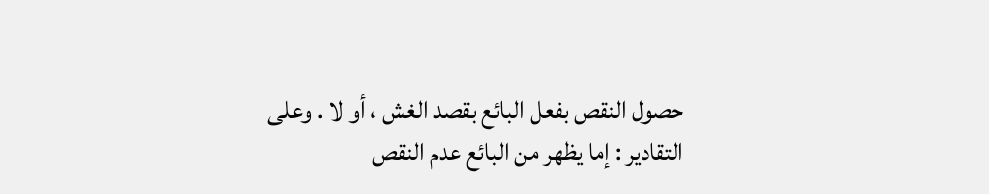حصول النقص بفعل البائع بقصد الغش ، أو لا . وعلى التقادير : إما يظهر من البائع عدم النقص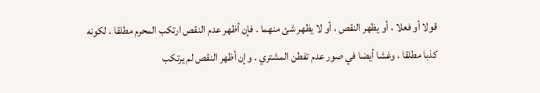قولا أو فعلا ، أو يظهر النقص ، أو لا يظهر شئ منهما . فإن أظهر عدم النقص ارتكب المحرم مطلقا ، لكونه كذبا مطلقا ، وغشا أيضا في صور عدم تفطن المشتري . وإن أظهر النقص لم يرتكب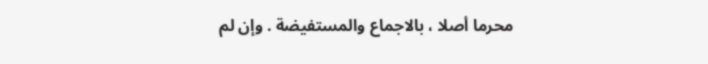محرما أصلا ، بالاجماع والمستفيضة . وإن لم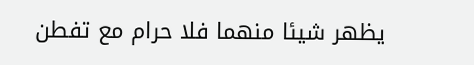يظهر شيئا منهما فلا حرام مع تفطن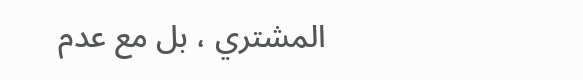المشتري ، بل مع عدم